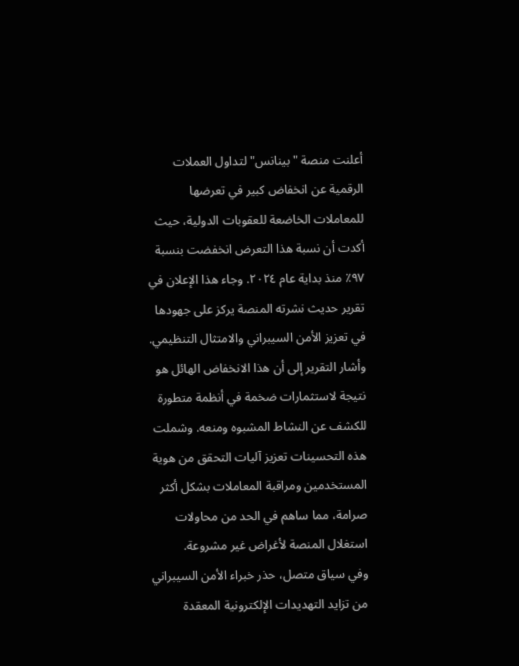أعلنت منصة "بينانس" لتداول العملات الرقمية عن انخفاض كبير في تعرضها للمعاملات الخاضعة للعقوبات الدولية، حيث أكدت أن نسبة هذا التعرض انخفضت بنسبة ٩٧٪ منذ بداية عام ٢٠٢٤. وجاء هذا الإعلان في تقرير حديث نشرته المنصة يركز على جهودها في تعزيز الأمن السيبراني والامتثال التنظيمي.
وأشار التقرير إلى أن هذا الانخفاض الهائل هو نتيجة لاستثمارات ضخمة في أنظمة متطورة للكشف عن النشاط المشبوه ومنعه. وشملت هذه التحسينات تعزيز آليات التحقق من هوية المستخدمين ومراقبة المعاملات بشكل أكثر صرامة، مما ساهم في الحد من محاولات استغلال المنصة لأغراض غير مشروعة.
وفي سياق متصل، حذر خبراء الأمن السيبراني من تزايد التهديدات الإلكترونية المعقدة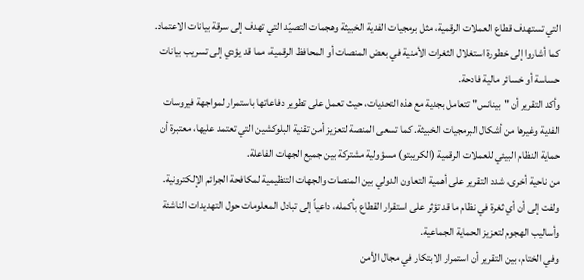التي تستهدف قطاع العملات الرقمية، مثل برمجيات الفدية الخبيثة وهجمات التصيّد التي تهدف إلى سرقة بيانات الاعتماد. كما أشاروا إلى خطورة استغلال الثغرات الأمنية في بعض المنصات أو المحافظ الرقمية، مما قد يؤدي إلى تسريب بيانات حساسة أو خسائر مالية فادحة.
وأكد التقرير أن "بينانس" تتعامل بجدية مع هذه التحديات، حيث تعمل على تطوير دفاعاتها باستمرار لمواجهة فيروسات الفدية وغيرها من أشكال البرمجيات الخبيثة. كما تسعى المنصة لتعزيز أمن تقنية البلوكشين التي تعتمد عليها، معتبرة أن حماية النظام البيئي للعملات الرقمية (الكريبتو) مسؤولية مشتركة بين جميع الجهات الفاعلة.
من ناحية أخرى، شدد التقرير على أهمية التعاون الدولي بين المنصات والجهات التنظيمية لمكافحة الجرائم الإلكترونية. ولفت إلى أن أي ثغرة في نظام ما قد تؤثر على استقرار القطاع بأكمله، داعياً إلى تبادل المعلومات حول التهديدات الناشئة وأساليب الهجوم لتعزيز الحماية الجماعية.
وفي الختام، بين التقرير أن استمرار الابتكار في مجال الأمن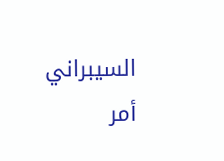السيبراني أمر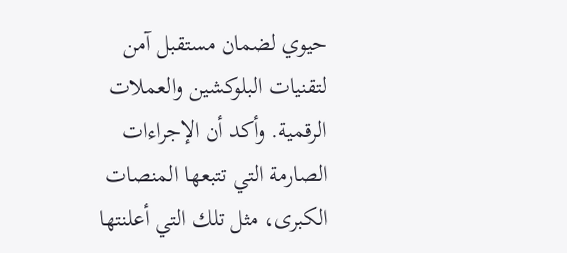حيوي لضمان مستقبل آمن لتقنيات البلوكشين والعملات الرقمية. وأكد أن الإجراءات الصارمة التي تتبعها المنصات الكبرى، مثل تلك التي أعلنتها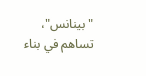"بينانس"، تساهم في بناء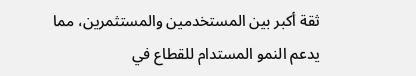ثقة أكبر بين المستخدمين والمستثمرين، مما يدعم النمو المستدام للقطاع في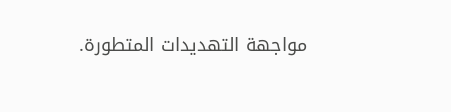مواجهة التهديدات المتطورة.